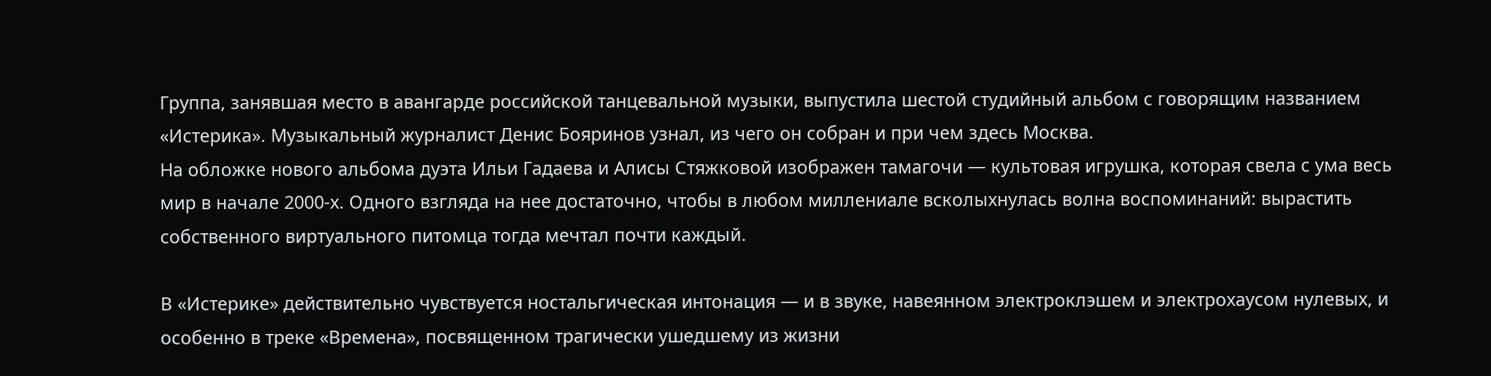Группа, занявшая место в авангарде российской танцевальной музыки, выпустила шестой студийный альбом с говорящим названием «Истерика». Музыкальный журналист Денис Бояринов узнал, из чего он собран и при чем здесь Москва.
На обложке нового альбома дуэта Ильи Гадаева и Алисы Стяжковой изображен тамагочи — культовая игрушка, которая свела с ума весь мир в начале 2000-х. Одного взгляда на нее достаточно, чтобы в любом миллениале всколыхнулась волна воспоминаний: вырастить собственного виртуального питомца тогда мечтал почти каждый.

В «Истерике» действительно чувствуется ностальгическая интонация — и в звуке, навеянном электроклэшем и электрохаусом нулевых, и особенно в треке «Времена», посвященном трагически ушедшему из жизни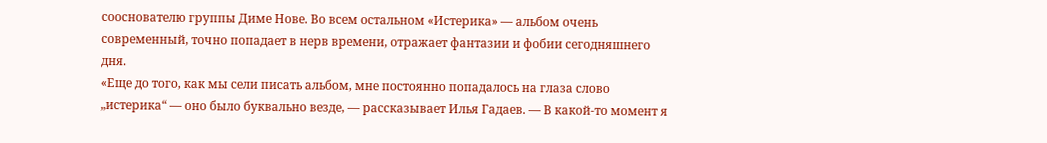сооснователю группы Диме Нове. Во всем остальном «Истерика» — альбом очень современный, точно попадает в нерв времени, отражает фантазии и фобии сегодняшнего дня.
«Еще до того, как мы сели писать альбом, мне постоянно попадалось на глаза слово „истерика“ — оно было буквально везде, — рассказывает Илья Гадаев. — В какой-то момент я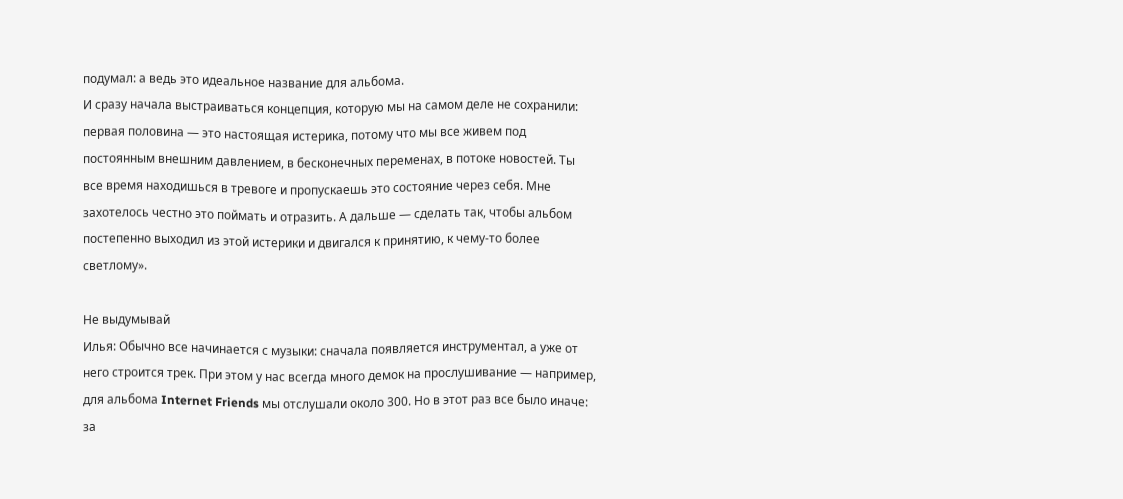подумал: а ведь это идеальное название для альбома.
И сразу начала выстраиваться концепция, которую мы на самом деле не сохранили: первая половина — это настоящая истерика, потому что мы все живем под постоянным внешним давлением, в бесконечных переменах, в потоке новостей. Ты все время находишься в тревоге и пропускаешь это состояние через себя. Мне захотелось честно это поймать и отразить. А дальше — сделать так, чтобы альбом постепенно выходил из этой истерики и двигался к принятию, к чему-то более светлому».

Не выдумывай
Илья: Обычно все начинается с музыки: сначала появляется инструментал, а уже от него строится трек. При этом у нас всегда много демок на прослушивание — например, для альбома Internet Friends мы отслушали около 300. Но в этот раз все было иначе: за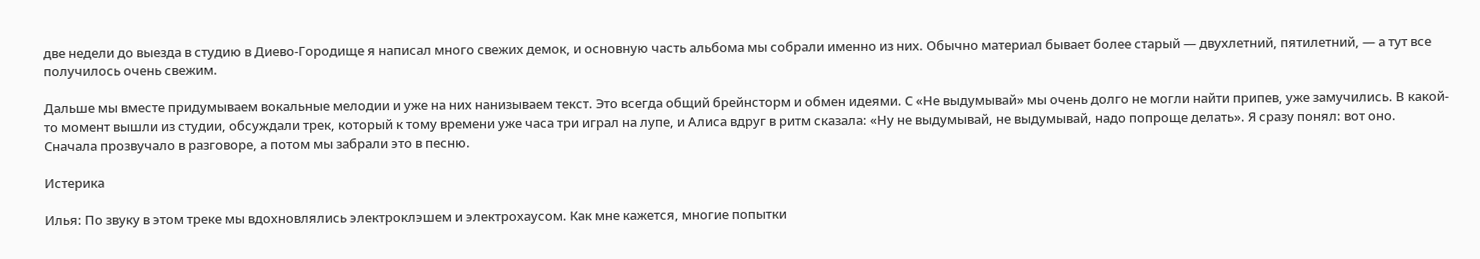две недели до выезда в студию в Диево-Городище я написал много свежих демок, и основную часть альбома мы собрали именно из них. Обычно материал бывает более старый — двухлетний, пятилетний, — а тут все получилось очень свежим.

Дальше мы вместе придумываем вокальные мелодии и уже на них нанизываем текст. Это всегда общий брейнсторм и обмен идеями. С «Не выдумывай» мы очень долго не могли найти припев, уже замучились. В какой-то момент вышли из студии, обсуждали трек, который к тому времени уже часа три играл на лупе, и Алиса вдруг в ритм сказала: «Ну не выдумывай, не выдумывай, надо попроще делать». Я сразу понял: вот оно. Сначала прозвучало в разговоре, а потом мы забрали это в песню.

Истерика

Илья: По звуку в этом треке мы вдохновлялись электроклэшем и электрохаусом. Как мне кажется, многие попытки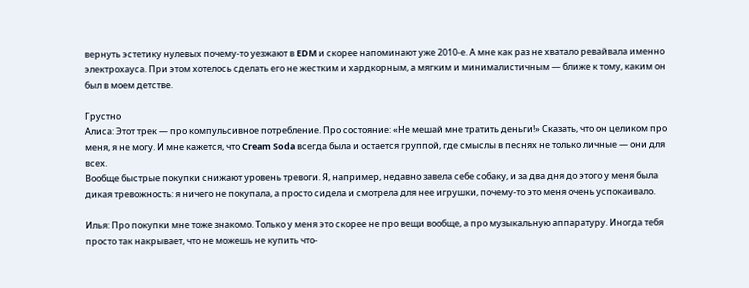вернуть эстетику нулевых почему-то уезжают в EDM и скорее напоминают уже 2010-е. А мне как раз не хватало ревайвала именно электрохауса. При этом хотелось сделать его не жестким и хардкорным, а мягким и минималистичным — ближе к тому, каким он был в моем детстве.

Грустно
Алиса: Этот трек — про компульсивное потребление. Про состояние: «Не мешай мне тратить деньги!» Сказать, что он целиком про меня, я не могу. И мне кажется, что Cream Soda всегда была и остается группой, где смыслы в песнях не только личные — они для всех.
Вообще быстрые покупки снижают уровень тревоги. Я, например, недавно завела себе собаку, и за два дня до этого у меня была дикая тревожность: я ничего не покупала, а просто сидела и смотрела для нее игрушки, почему-то это меня очень успокаивало.

Илья: Про покупки мне тоже знакомо. Только у меня это скорее не про вещи вообще, а про музыкальную аппаратуру. Иногда тебя просто так накрывает, что не можешь не купить что-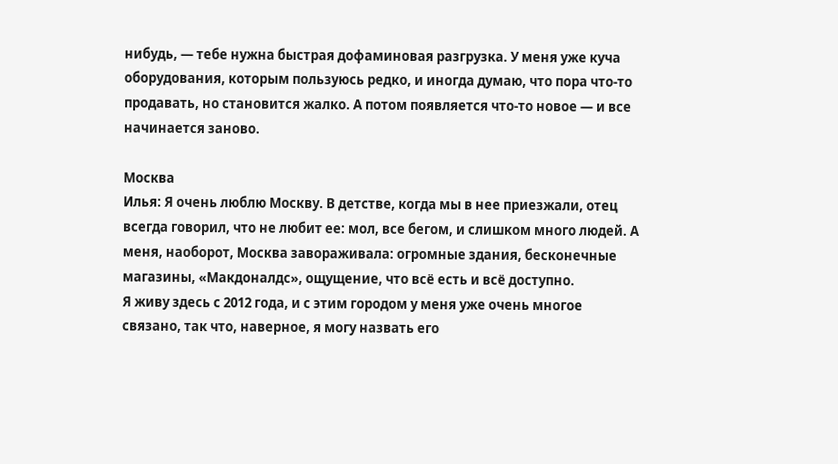нибудь, — тебе нужна быстрая дофаминовая разгрузка. У меня уже куча оборудования, которым пользуюсь редко, и иногда думаю, что пора что-то продавать, но становится жалко. А потом появляется что-то новое — и все начинается заново.

Москва
Илья: Я очень люблю Москву. В детстве, когда мы в нее приезжали, отец всегда говорил, что не любит ее: мол, все бегом, и слишком много людей. А меня, наоборот, Москва завораживала: огромные здания, бесконечные магазины, «Макдоналдс», ощущение, что всё есть и всё доступно.
Я живу здесь с 2012 года, и с этим городом у меня уже очень многое связано, так что, наверное, я могу назвать его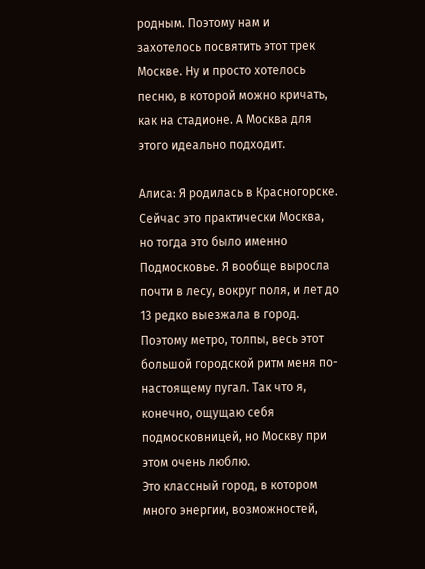родным. Поэтому нам и захотелось посвятить этот трек Москве. Ну и просто хотелось песню, в которой можно кричать, как на стадионе. А Москва для этого идеально подходит.

Алиса: Я родилась в Красногорске. Сейчас это практически Москва, но тогда это было именно Подмосковье. Я вообще выросла почти в лесу, вокруг поля, и лет до 13 редко выезжала в город. Поэтому метро, толпы, весь этот большой городской ритм меня по-настоящему пугал. Так что я, конечно, ощущаю себя подмосковницей, но Москву при этом очень люблю.
Это классный город, в котором много энергии, возможностей,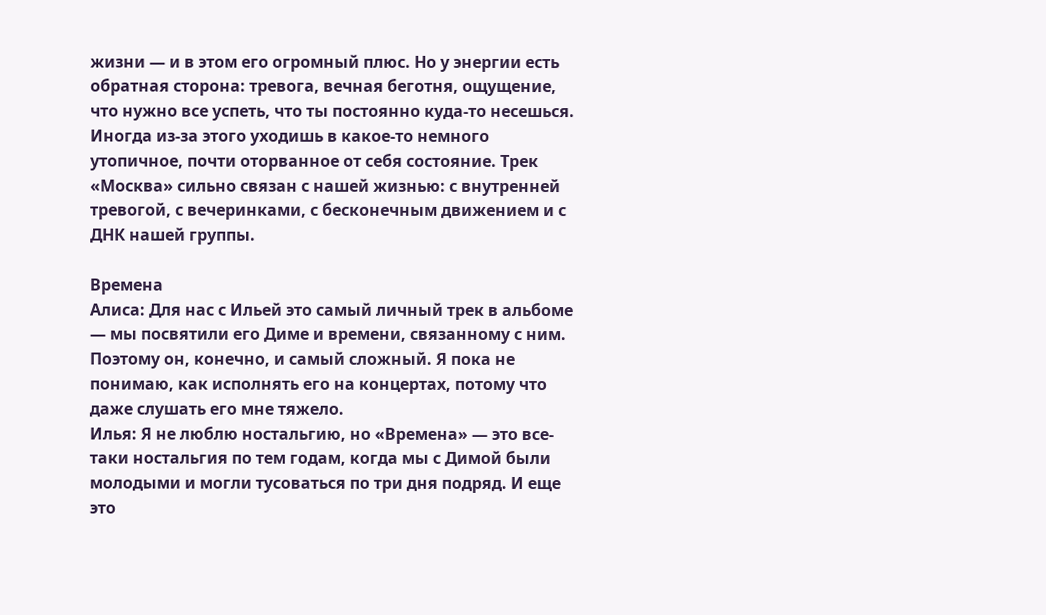жизни — и в этом его огромный плюс. Но у энергии есть обратная сторона: тревога, вечная беготня, ощущение, что нужно все успеть, что ты постоянно куда-то несешься. Иногда из-за этого уходишь в какое-то немного утопичное, почти оторванное от себя состояние. Трек «Москва» сильно связан с нашей жизнью: с внутренней тревогой, с вечеринками, с бесконечным движением и с ДНК нашей группы.

Времена
Алиса: Для нас с Ильей это самый личный трек в альбоме — мы посвятили его Диме и времени, связанному с ним. Поэтому он, конечно, и самый сложный. Я пока не понимаю, как исполнять его на концертах, потому что даже слушать его мне тяжело.
Илья: Я не люблю ностальгию, но «Времена» — это все-таки ностальгия по тем годам, когда мы с Димой были молодыми и могли тусоваться по три дня подряд. И еще это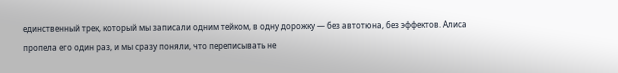единственный трек, который мы записали одним тейком, в одну дорожку — без автотюна, без эффектов. Алиса пропела его один раз, и мы сразу поняли, что переписывать не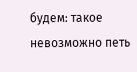будем: такое невозможно петь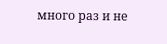много раз и не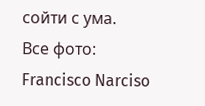сойти с ума.
Все фото:
Francisco Narciso